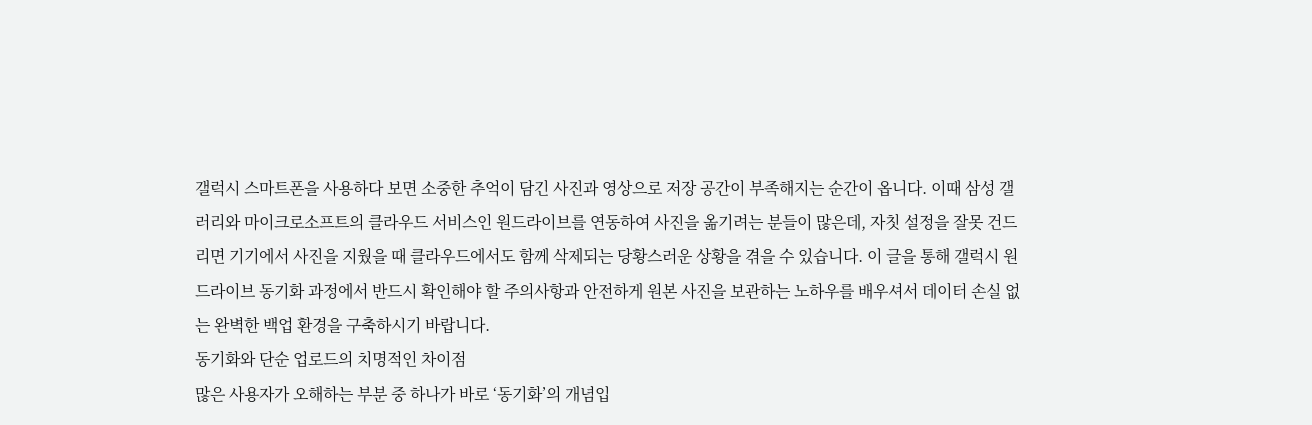갤럭시 스마트폰을 사용하다 보면 소중한 추억이 담긴 사진과 영상으로 저장 공간이 부족해지는 순간이 옵니다. 이때 삼성 갤러리와 마이크로소프트의 클라우드 서비스인 원드라이브를 연동하여 사진을 옮기려는 분들이 많은데, 자칫 설정을 잘못 건드리면 기기에서 사진을 지웠을 때 클라우드에서도 함께 삭제되는 당황스러운 상황을 겪을 수 있습니다. 이 글을 통해 갤럭시 원드라이브 동기화 과정에서 반드시 확인해야 할 주의사항과 안전하게 원본 사진을 보관하는 노하우를 배우셔서 데이터 손실 없는 완벽한 백업 환경을 구축하시기 바랍니다.
동기화와 단순 업로드의 치명적인 차이점
많은 사용자가 오해하는 부분 중 하나가 바로 ‘동기화’의 개념입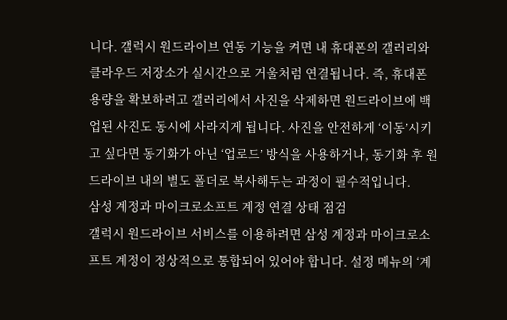니다. 갤럭시 원드라이브 연동 기능을 켜면 내 휴대폰의 갤러리와 클라우드 저장소가 실시간으로 거울처럼 연결됩니다. 즉, 휴대폰 용량을 확보하려고 갤러리에서 사진을 삭제하면 원드라이브에 백업된 사진도 동시에 사라지게 됩니다. 사진을 안전하게 ‘이동’시키고 싶다면 동기화가 아닌 ‘업로드’ 방식을 사용하거나, 동기화 후 원드라이브 내의 별도 폴더로 복사해두는 과정이 필수적입니다.
삼성 계정과 마이크로소프트 계정 연결 상태 점검
갤럭시 원드라이브 서비스를 이용하려면 삼성 계정과 마이크로소프트 계정이 정상적으로 통합되어 있어야 합니다. 설정 메뉴의 ‘계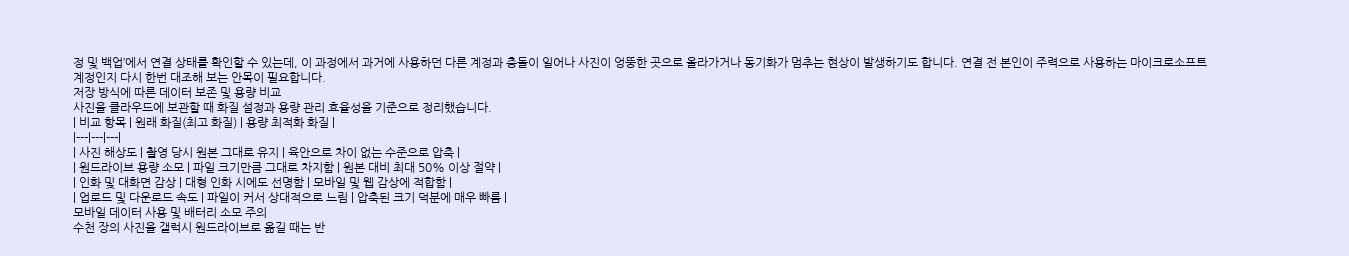정 및 백업’에서 연결 상태를 확인할 수 있는데, 이 과정에서 과거에 사용하던 다른 계정과 충돌이 일어나 사진이 엉뚱한 곳으로 올라가거나 동기화가 멈추는 현상이 발생하기도 합니다. 연결 전 본인이 주력으로 사용하는 마이크로소프트 계정인지 다시 한번 대조해 보는 안목이 필요합니다.
저장 방식에 따른 데이터 보존 및 용량 비교
사진을 클라우드에 보관할 때 화질 설정과 용량 관리 효율성을 기준으로 정리했습니다.
| 비교 항목 | 원래 화질(최고 화질) | 용량 최적화 화질 |
|---|---|---|
| 사진 해상도 | 촬영 당시 원본 그대로 유지 | 육안으로 차이 없는 수준으로 압축 |
| 원드라이브 용량 소모 | 파일 크기만큼 그대로 차지함 | 원본 대비 최대 50% 이상 절약 |
| 인화 및 대화면 감상 | 대형 인화 시에도 선명함 | 모바일 및 웹 감상에 적합함 |
| 업로드 및 다운로드 속도 | 파일이 커서 상대적으로 느림 | 압축된 크기 덕분에 매우 빠름 |
모바일 데이터 사용 및 배터리 소모 주의
수천 장의 사진을 갤럭시 원드라이브로 옮길 때는 반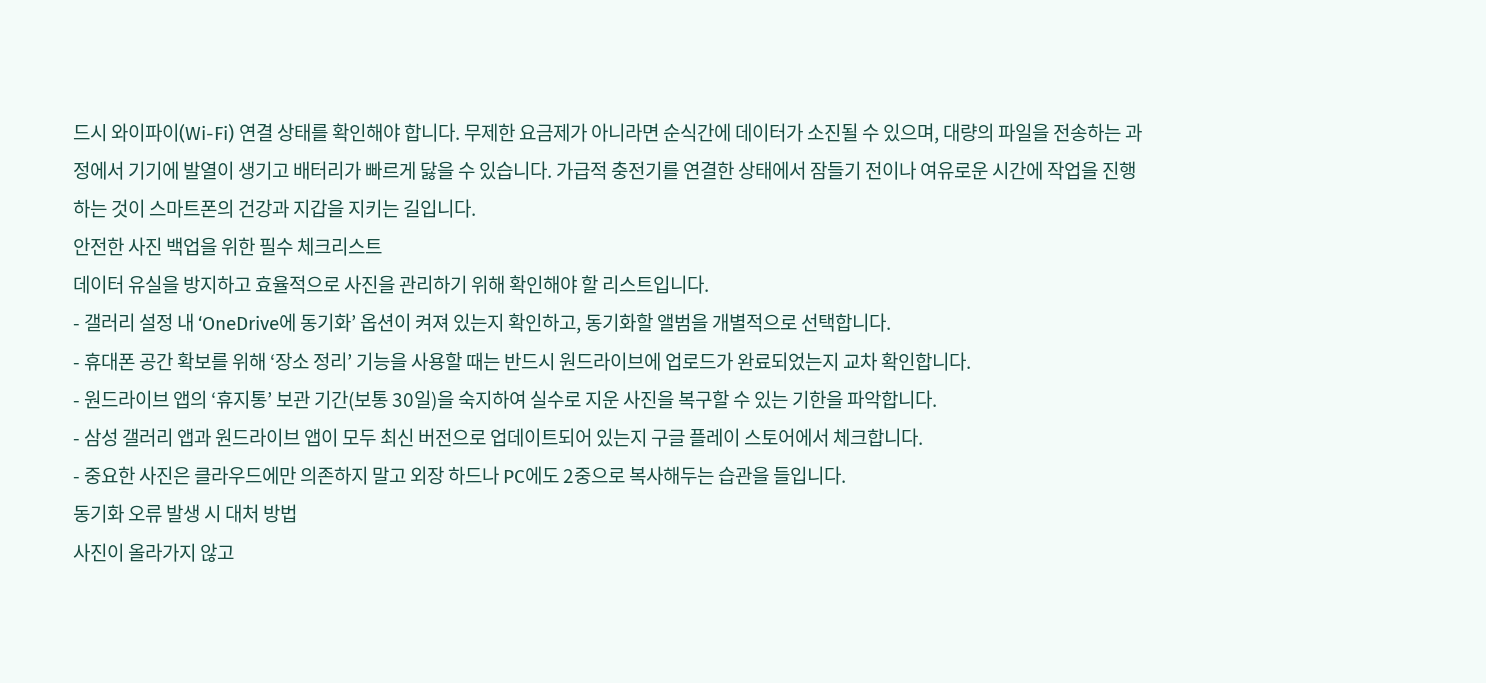드시 와이파이(Wi-Fi) 연결 상태를 확인해야 합니다. 무제한 요금제가 아니라면 순식간에 데이터가 소진될 수 있으며, 대량의 파일을 전송하는 과정에서 기기에 발열이 생기고 배터리가 빠르게 닳을 수 있습니다. 가급적 충전기를 연결한 상태에서 잠들기 전이나 여유로운 시간에 작업을 진행하는 것이 스마트폰의 건강과 지갑을 지키는 길입니다.
안전한 사진 백업을 위한 필수 체크리스트
데이터 유실을 방지하고 효율적으로 사진을 관리하기 위해 확인해야 할 리스트입니다.
- 갤러리 설정 내 ‘OneDrive에 동기화’ 옵션이 켜져 있는지 확인하고, 동기화할 앨범을 개별적으로 선택합니다.
- 휴대폰 공간 확보를 위해 ‘장소 정리’ 기능을 사용할 때는 반드시 원드라이브에 업로드가 완료되었는지 교차 확인합니다.
- 원드라이브 앱의 ‘휴지통’ 보관 기간(보통 30일)을 숙지하여 실수로 지운 사진을 복구할 수 있는 기한을 파악합니다.
- 삼성 갤러리 앱과 원드라이브 앱이 모두 최신 버전으로 업데이트되어 있는지 구글 플레이 스토어에서 체크합니다.
- 중요한 사진은 클라우드에만 의존하지 말고 외장 하드나 PC에도 2중으로 복사해두는 습관을 들입니다.
동기화 오류 발생 시 대처 방법
사진이 올라가지 않고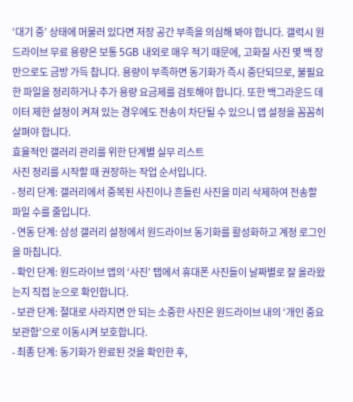‘대기 중’ 상태에 머물러 있다면 저장 공간 부족을 의심해 봐야 합니다. 갤럭시 원드라이브 무료 용량은 보통 5GB 내외로 매우 적기 때문에, 고화질 사진 몇 백 장만으로도 금방 가득 찹니다. 용량이 부족하면 동기화가 즉시 중단되므로, 불필요한 파일을 정리하거나 추가 용량 요금제를 검토해야 합니다. 또한 백그라운드 데이터 제한 설정이 켜져 있는 경우에도 전송이 차단될 수 있으니 앱 설정을 꼼꼼히 살펴야 합니다.
효율적인 갤러리 관리를 위한 단계별 실무 리스트
사진 정리를 시작할 때 권장하는 작업 순서입니다.
- 정리 단계: 갤러리에서 중복된 사진이나 흔들린 사진을 미리 삭제하여 전송할 파일 수를 줄입니다.
- 연동 단계: 삼성 갤러리 설정에서 원드라이브 동기화를 활성화하고 계정 로그인을 마칩니다.
- 확인 단계: 원드라이브 앱의 ‘사진’ 탭에서 휴대폰 사진들이 날짜별로 잘 올라왔는지 직접 눈으로 확인합니다.
- 보관 단계: 절대로 사라지면 안 되는 소중한 사진은 원드라이브 내의 ‘개인 중요 보관함’으로 이동시켜 보호합니다.
- 최종 단계: 동기화가 완료된 것을 확인한 후,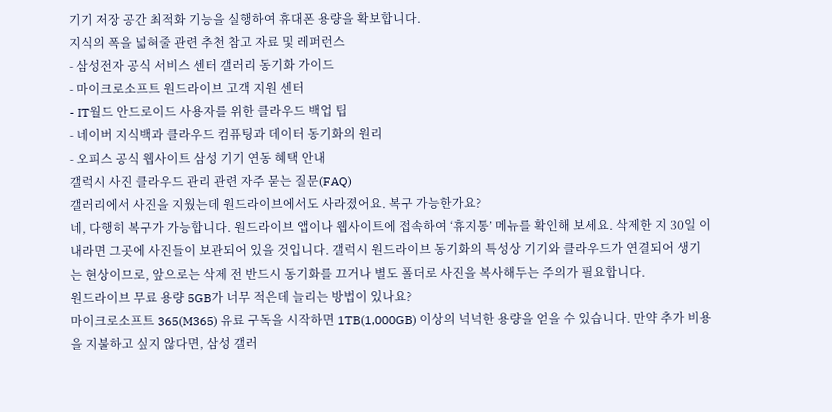기기 저장 공간 최적화 기능을 실행하여 휴대폰 용량을 확보합니다.
지식의 폭을 넓혀줄 관련 추천 참고 자료 및 레퍼런스
- 삼성전자 공식 서비스 센터 갤러리 동기화 가이드
- 마이크로소프트 원드라이브 고객 지원 센터
- IT월드 안드로이드 사용자를 위한 클라우드 백업 팁
- 네이버 지식백과 클라우드 컴퓨팅과 데이터 동기화의 원리
- 오피스 공식 웹사이트 삼성 기기 연동 혜택 안내
갤럭시 사진 클라우드 관리 관련 자주 묻는 질문(FAQ)
갤러리에서 사진을 지웠는데 원드라이브에서도 사라졌어요. 복구 가능한가요?
네, 다행히 복구가 가능합니다. 원드라이브 앱이나 웹사이트에 접속하여 ‘휴지통’ 메뉴를 확인해 보세요. 삭제한 지 30일 이내라면 그곳에 사진들이 보관되어 있을 것입니다. 갤럭시 원드라이브 동기화의 특성상 기기와 클라우드가 연결되어 생기는 현상이므로, 앞으로는 삭제 전 반드시 동기화를 끄거나 별도 폴더로 사진을 복사해두는 주의가 필요합니다.
원드라이브 무료 용량 5GB가 너무 적은데 늘리는 방법이 있나요?
마이크로소프트 365(M365) 유료 구독을 시작하면 1TB(1,000GB) 이상의 넉넉한 용량을 얻을 수 있습니다. 만약 추가 비용을 지불하고 싶지 않다면, 삼성 갤러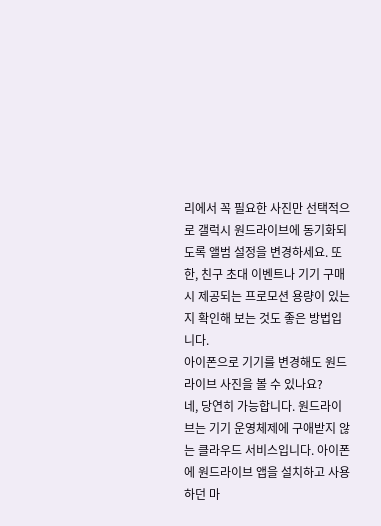리에서 꼭 필요한 사진만 선택적으로 갤럭시 원드라이브에 동기화되도록 앨범 설정을 변경하세요. 또한, 친구 초대 이벤트나 기기 구매 시 제공되는 프로모션 용량이 있는지 확인해 보는 것도 좋은 방법입니다.
아이폰으로 기기를 변경해도 원드라이브 사진을 볼 수 있나요?
네, 당연히 가능합니다. 원드라이브는 기기 운영체제에 구애받지 않는 클라우드 서비스입니다. 아이폰에 원드라이브 앱을 설치하고 사용하던 마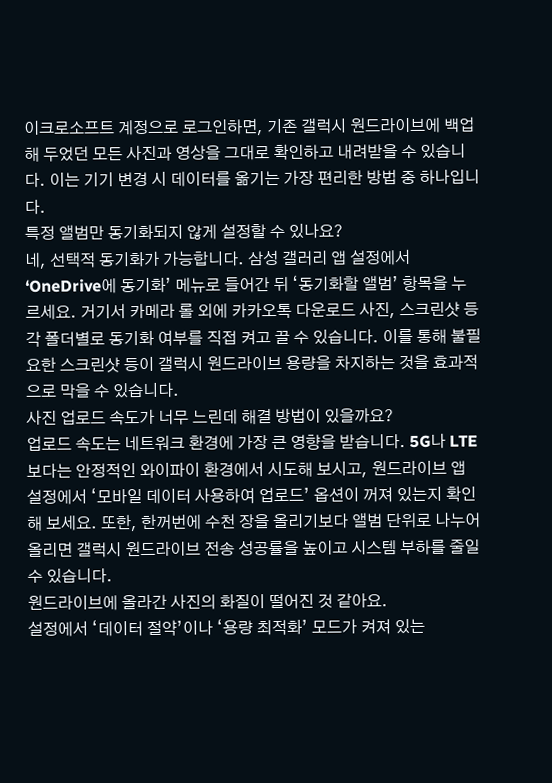이크로소프트 계정으로 로그인하면, 기존 갤럭시 원드라이브에 백업해 두었던 모든 사진과 영상을 그대로 확인하고 내려받을 수 있습니다. 이는 기기 변경 시 데이터를 옮기는 가장 편리한 방법 중 하나입니다.
특정 앨범만 동기화되지 않게 설정할 수 있나요?
네, 선택적 동기화가 가능합니다. 삼성 갤러리 앱 설정에서 ‘OneDrive에 동기화’ 메뉴로 들어간 뒤 ‘동기화할 앨범’ 항목을 누르세요. 거기서 카메라 롤 외에 카카오톡 다운로드 사진, 스크린샷 등 각 폴더별로 동기화 여부를 직접 켜고 끌 수 있습니다. 이를 통해 불필요한 스크린샷 등이 갤럭시 원드라이브 용량을 차지하는 것을 효과적으로 막을 수 있습니다.
사진 업로드 속도가 너무 느린데 해결 방법이 있을까요?
업로드 속도는 네트워크 환경에 가장 큰 영향을 받습니다. 5G나 LTE보다는 안정적인 와이파이 환경에서 시도해 보시고, 원드라이브 앱 설정에서 ‘모바일 데이터 사용하여 업로드’ 옵션이 꺼져 있는지 확인해 보세요. 또한, 한꺼번에 수천 장을 올리기보다 앨범 단위로 나누어 올리면 갤럭시 원드라이브 전송 성공률을 높이고 시스템 부하를 줄일 수 있습니다.
원드라이브에 올라간 사진의 화질이 떨어진 것 같아요.
설정에서 ‘데이터 절약’이나 ‘용량 최적화’ 모드가 켜져 있는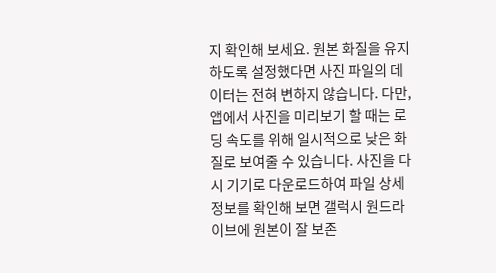지 확인해 보세요. 원본 화질을 유지하도록 설정했다면 사진 파일의 데이터는 전혀 변하지 않습니다. 다만, 앱에서 사진을 미리보기 할 때는 로딩 속도를 위해 일시적으로 낮은 화질로 보여줄 수 있습니다. 사진을 다시 기기로 다운로드하여 파일 상세 정보를 확인해 보면 갤럭시 원드라이브에 원본이 잘 보존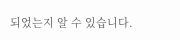되었는지 알 수 있습니다.